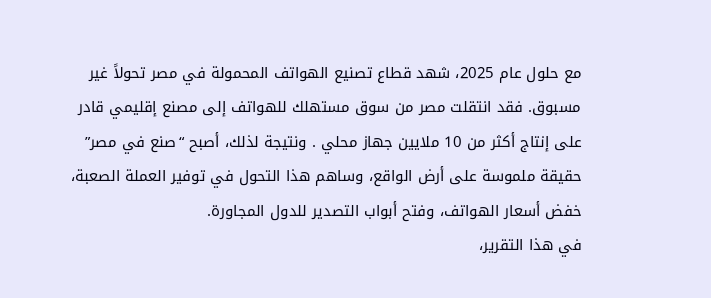مع حلول عام 2025، شهد قطاع تصنيع الهواتف المحمولة في مصر تحولاً غير مسبوق. فقد انتقلت مصر من سوق مستهلك للهواتف إلى مصنع إقليمي قادر على إنتاج أكثر من 10 ملايين جهاز محلي . ونتيجة لذلك، أصبح “صنع في مصر” حقيقة ملموسة على أرض الواقع، وساهم هذا التحول في توفير العملة الصعبة، خفض أسعار الهواتف، وفتح أبواب التصدير للدول المجاورة.
في هذا التقرير،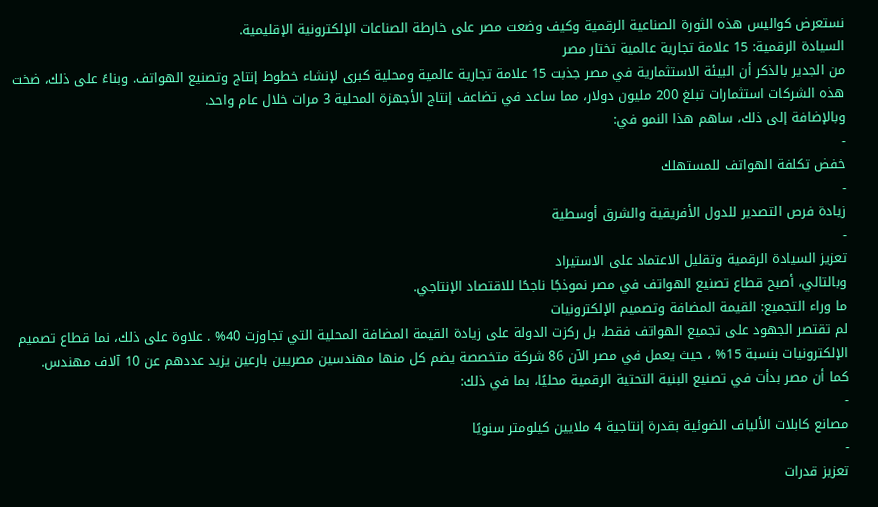نستعرض كواليس هذه الثورة الصناعية الرقمية وكيف وضعت مصر على خارطة الصناعات الإلكترونية الإقليمية.
السيادة الرقمية: 15 علامة تجارية عالمية تختار مصر
من الجدير بالذكر أن البيئة الاستثمارية في مصر جذبت 15 علامة تجارية عالمية ومحلية كبرى لإنشاء خطوط إنتاج وتصنيع الهواتف. وبناءً على ذلك، ضخت هذه الشركات استثمارات تبلغ 200 مليون دولار، مما ساعد في تضاعف إنتاج الأجهزة المحلية 3 مرات خلال عام واحد.
وبالإضافة إلى ذلك، ساهم هذا النمو في:
-
خفض تكلفة الهواتف للمستهلك
-
زيادة فرص التصدير للدول الأفريقية والشرق أوسطية
-
تعزيز السيادة الرقمية وتقليل الاعتماد على الاستيراد
وبالتالي، أصبح قطاع تصنيع الهواتف في مصر نموذجًا ناجحًا للاقتصاد الإنتاجي.
ما وراء التجميع: القيمة المضافة وتصميم الإلكترونيات
لم تقتصر الجهود على تجميع الهواتف فقط، بل ركزت الدولة على زيادة القيمة المضافة المحلية التي تجاوزت 40% . علاوة على ذلك، نما قطاع تصميم الإلكترونيات بنسبة 15% ، حيث يعمل في مصر الآن 86 شركة متخصصة يضم كل منها مهندسين مصريين بارعين يزيد عددهم عن 10 آلاف مهندس.
كما أن مصر بدأت في تصنيع البنية التحتية الرقمية محليًا، بما في ذلك:
-
مصانع كابلات الألياف الضوئية بقدرة إنتاجية 4 ملايين كيلومتر سنويًا
-
تعزيز قدرات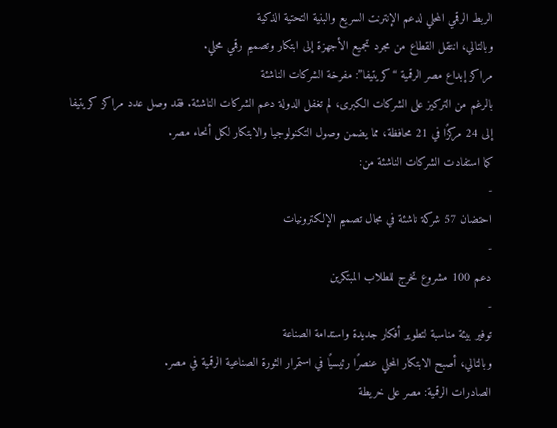الربط الرقمي المحلي لدعم الإنترنت السريع والبنية التحتية الذكية
وبالتالي، انتقل القطاع من مجرد تجميع الأجهزة إلى ابتكار وتصميم رقمي محلي.
مراكز إبداع مصر الرقمية “كريتيفا”: مفرخة الشركات الناشئة
بالرغم من التركيز على الشركات الكبرى، لم تغفل الدولة دعم الشركات الناشئة. فقد وصل عدد مراكز كريتيفا إلى 24 مركزًا في 21 محافظة، مما يضمن وصول التكنولوجيا والابتكار لكل أنحاء مصر.
كما استفادت الشركات الناشئة من:
-
احتضان 57 شركة ناشئة في مجال تصميم الإلكترونيات
-
دعم 100 مشروع تخرج للطلاب المبتكرين
-
توفير بيئة مناسبة لتطوير أفكار جديدة واستدامة الصناعة
وبالتالي، أصبح الابتكار المحلي عنصرًا رئيسيًا في استمرار الثورة الصناعية الرقمية في مصر.
الصادرات الرقمية: مصر على خريطة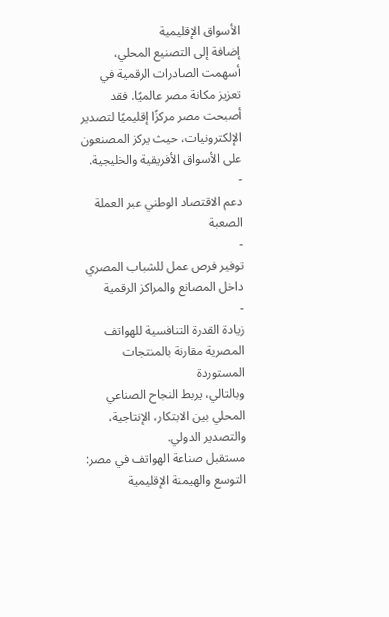الأسواق الإقليمية
إضافة إلى التصنيع المحلي، أسهمت الصادرات الرقمية في تعزيز مكانة مصر عالميًا. فقد أصبحت مصر مركزًا إقليميًا لتصدير الإلكترونيات، حيث يركز المصنعون على الأسواق الأفريقية والخليجية.
-
دعم الاقتصاد الوطني عبر العملة الصعبة
-
توفير فرص عمل للشباب المصري داخل المصانع والمراكز الرقمية
-
زيادة القدرة التنافسية للهواتف المصرية مقارنة بالمنتجات المستوردة
وبالتالي، يربط النجاح الصناعي المحلي بين الابتكار، الإنتاجية، والتصدير الدولي.
مستقبل صناعة الهواتف في مصر: التوسع والهيمنة الإقليمية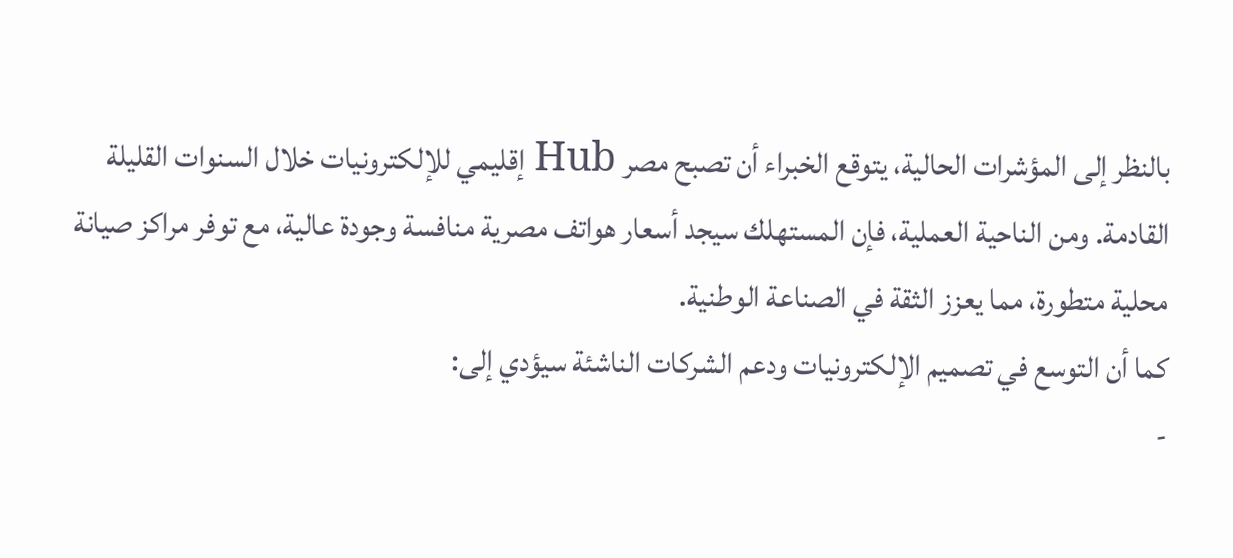بالنظر إلى المؤشرات الحالية، يتوقع الخبراء أن تصبح مصر Hub إقليمي للإلكترونيات خلال السنوات القليلة القادمة. ومن الناحية العملية، فإن المستهلك سيجد أسعار هواتف مصرية منافسة وجودة عالية، مع توفر مراكز صيانة محلية متطورة، مما يعزز الثقة في الصناعة الوطنية.
كما أن التوسع في تصميم الإلكترونيات ودعم الشركات الناشئة سيؤدي إلى:
-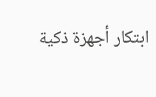ابتكار أجهزة ذكية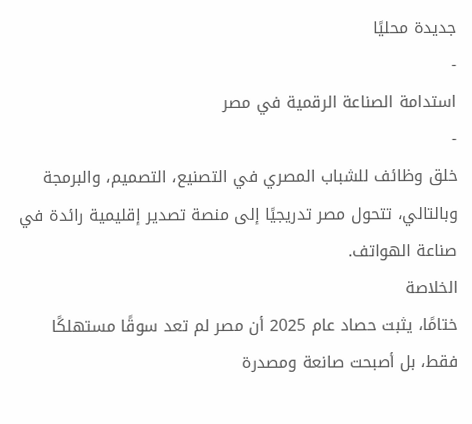جديدة محليًا
-
استدامة الصناعة الرقمية في مصر
-
خلق وظائف للشباب المصري في التصنيع، التصميم، والبرمجة
وبالتالي، تتحول مصر تدريجيًا إلى منصة تصدير إقليمية رائدة في صناعة الهواتف.
الخلاصة
ختامًا، يثبت حصاد عام 2025 أن مصر لم تعد سوقًا مستهلكًا فقط، بل أصبحت صانعة ومصدرة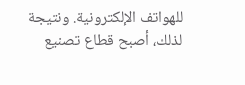للهواتف الإلكترونية. ونتيجة لذلك، أصبح قطاع تصنيع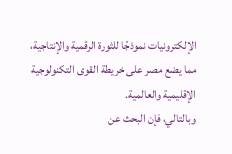الإلكترونيات نموذجًا للثورة الرقمية والإنتاجية، مما يضع مصر على خريطة القوى التكنولوجية الإقليمية والعالمية.
وبالتالي، فإن البحث عن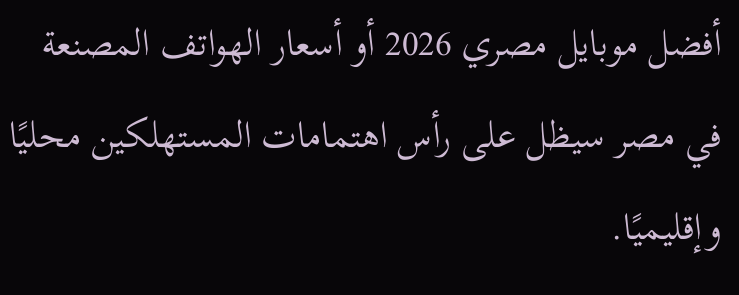أفضل موبايل مصري 2026 أو أسعار الهواتف المصنعة في مصر سيظل على رأس اهتمامات المستهلكين محليًا وإقليميًا.